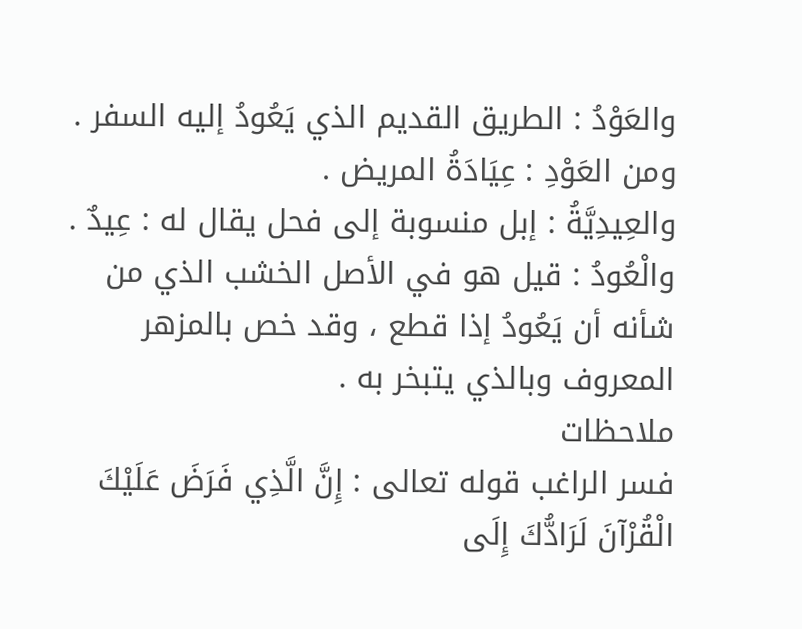والعَوْدُ : الطريق القديم الذي يَعُودُ إليه السفر .
ومن العَوْدِ : عِيَادَةُ المريض .
والعِيدِيَّةُ : إبل منسوبة إلى فحل يقال له : عِيدٌ .
والْعُودُ : قيل هو في الأصل الخشب الذي من شأنه أن يَعُودُ إذا قطع ، وقد خص بالمزهر المعروف وبالذي يتبخر به .
ملاحظات
فسر الراغب قوله تعالى : إِنَّ الَّذِي فَرَضَ عَلَيْكَ الْقُرْآنَ لَرَادُّكَ إِلَى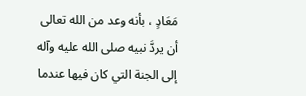مَعَادٍ ، بأنه وعد من الله تعالى أن يردَّ نبيه صلى الله عليه وآله إلى الجنة التي كان فيها عندما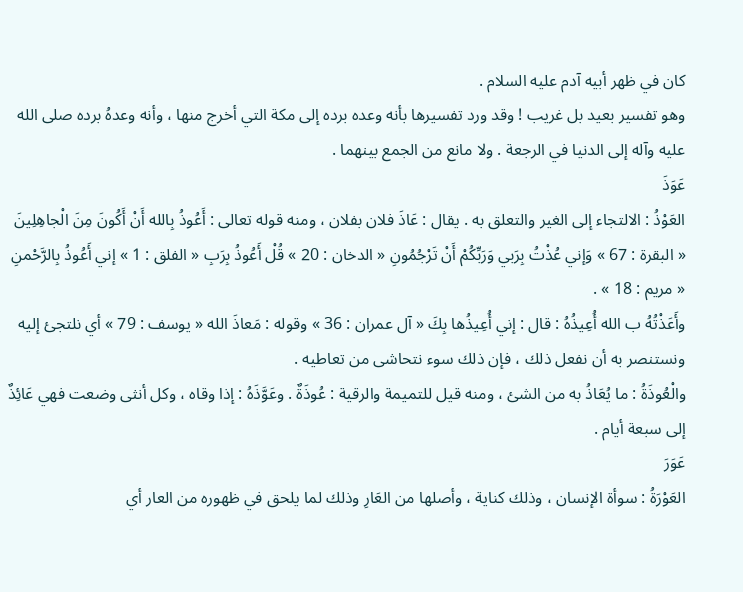كان في ظهر أبيه آدم عليه السلام .
وهو تفسير بعيد بل غريب ! وقد ورد تفسيرها بأنه وعده برده إلى مكة التي أخرج منها ، وأنه وعدهُ برده صلى الله عليه وآله إلى الدنيا في الرجعة . ولا مانع من الجمع بينهما .
عَوَذَ
العَوْذُ : الالتجاء إلى الغير والتعلق به . يقال : عَاذَ فلان بفلان ، ومنه قوله تعالى : أَعُوذُ بِالله أَنْ أَكُونَ مِنَ الْجاهِلِينَ « البقرة : 67 » وَإني عُذْتُ بِرَبي وَرَبِّكُمْ أَنْ تَرْجُمُونِ « الدخان : 20 » قُلْ أَعُوذُ بِرَبِ « الفلق : 1 » إني أَعُوذُ بِالرَّحْمنِ « مريم : 18 » .
وأَعَذْتُهُ ب الله أُعِيذُهُ : قال : إني أُعِيذُها بِكَ « آل عمران : 36 » وقوله : مَعاذَ الله « يوسف : 79 » أي نلتجئ إليه ونستنصر به أن نفعل ذلك ، فإن ذلك سوء نتحاشى من تعاطيه .
والْعُوذَةُ : ما يُعَاذُ به من الشئ ، ومنه قيل للتميمة والرقية : عُوذَةٌ . وعَوَّذَهُ : إذا وقاه ، وكل أنثى وضعت فهي عَائِذٌ إلى سبعة أيام .
عَوَرَ
العَوْرَةُ : سوأة الإنسان ، وذلك كناية ، وأصلها من العَارِ وذلك لما يلحق في ظهوره من العار أي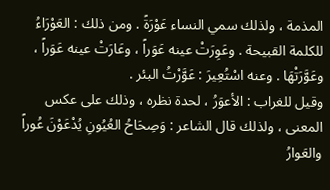المذمة ، ولذلك سمي النساء عَوْرَةً . ومن ذلك : العَوْرَاءُ للكلمة القبيحة . وعَوِرَتْ عينه عَوَراً ، وعَارَتْ عينه عَوَراً ، وعَوَّرَتْهَا . وعنه اسْتُعِيرَ : عَوَّرْتُ البئر .
وقيل للغراب : الأعوَرُ ، لحدة نظره ، وذلك على عكس المعنى ، ولذلك قال الشاعر : وَصِحَاحُ العُيُونِ يُدْعَوْنَ عُوراً
والعَوارُ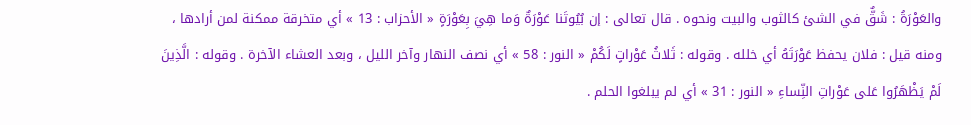والعَوْرَةُ : شَقٌّ في الشئ كالثوب والبيت ونحوه . قال تعالى : إن بُيُوتَنا عَوْرَةٌ وَما هِيَ بِعَوْرَةٍ « الأحزاب : 13 » أي متخرقة ممكنة لمن أرادها ، ومنه قيل : فلان يحفظ عَوْرَتَهُ أي خلله . وقوله : ثَلاثُ عَوْراتٍ لَكُمْ « النور : 58 » أي نصف النهار وآخر الليل ، وبعد العشاء الآخرة . وقوله : الَّذِينَ لَمْ يَظْهَرُوا عَلى عَوْراتِ النِّساءِ « النور : 31 » أي لم يبلغوا الحلم .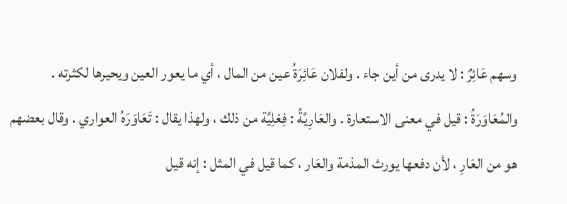وسهم عَائِرٌ : لا يدرى من أين جاء . ولفلان عَائِرَةُ عين من المال ، أي ما يعور العين ويحيرها لكثرته .
والمُعَاوَرَةُ : قيل في معنى الاستعارة . والعَارِيَّةُ : فِعْلِيَّة من ذلك ، ولهذا يقال : تَعَاوَرَهُ العواري . وقال بعضهم هو من العَارِ ، لأن دفعها يورث المذمة والعَار ، كما قيل في المثل : إنه قيل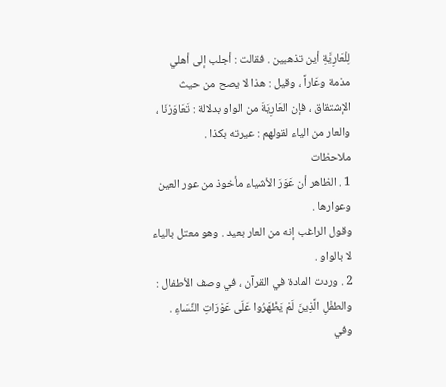لِلْعَارِيَّةِ أين تذهبين . فقالت : أجلب إلى أهلي مذمة وعَاراً ، وقيل : هذا لا يصح من حيث الإشتقاق ، فإن العَارِيَةَ من الواو بدلالة : تَعَاوَرْنَا ، والعار من الياء لقولهم : عيرته بكذا .
ملاحظات
1 . الظاهر أن عَوَرَ الأشياء مأخوذ من عور العين وعوارها .
وقول الراغب إنه من العار بعيد . وهو معتل بالياء لا بالواو .
2 . وردت المادة في القرآن ، في وصف الأطفال : والطفْلِ الَّذِينَ لَمْ يَظْهَرُوا عَلَى عَوْرَاتِ النِّسَاءِ .
وفي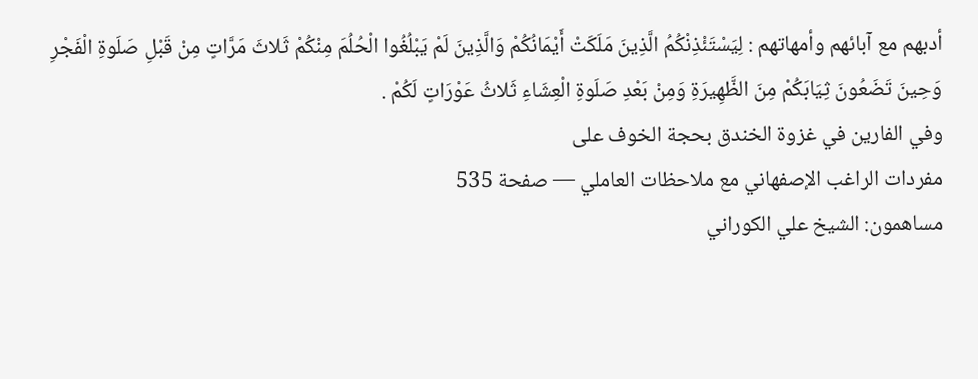أدبهم مع آبائهم وأمهاتهم : لِيَسْتَئْذِنْكُمُ الَّذِينَ مَلَكَتْ أَيْمَانُكُمْ وَالَّذِينَ لَمْ يَبْلُغُوا الْحُلُمَ مِنْكُمْ ثَلاثَ مَرَّاتٍ مِنْ قَبْلِ صَلَوةِ الْفَجْرِ وَحِينَ تَضَعُونَ ثِيَابَكُمْ مِنَ الظَّهِيرَةِ وَمِنْ بَعْدِ صَلَوةِ الْعِشَاءِ ثَلاثُ عَوْرَاتٍ لَكُمْ .
وفي الفارين في غزوة الخندق بحجة الخوف على
مفردات الراغب الإصفهاني مع ملاحظات العاملي — صفحة 535
مساهمون: الشيخ علي الكوراني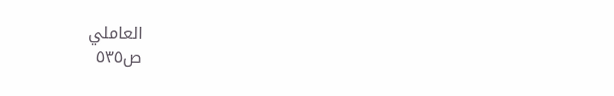العاملي
ص٥٣٥